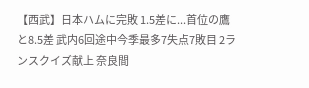【西武】日本ハムに完敗 1.5差に...首位の鷹と8.5差 武内6回途中今季最多7失点7敗目 2ランスクイズ献上 奈良間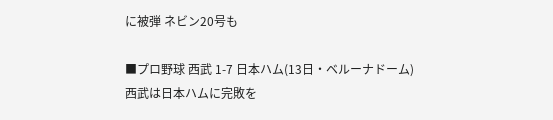に被弾 ネビン20号も

■プロ野球 西武 1-7 日本ハム(13日・ベルーナドーム)
西武は日本ハムに完敗を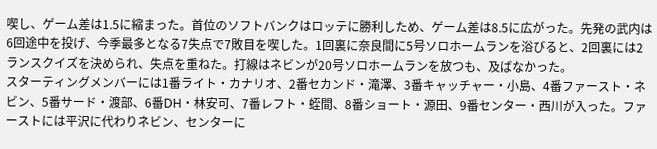喫し、ゲーム差は1.5に縮まった。首位のソフトバンクはロッテに勝利しため、ゲーム差は8.5に広がった。先発の武内は6回途中を投げ、今季最多となる7失点で7敗目を喫した。1回裏に奈良間に5号ソロホームランを浴びると、2回裏には2ランスクイズを決められ、失点を重ねた。打線はネビンが20号ソロホームランを放つも、及ばなかった。
スターティングメンバーには1番ライト・カナリオ、2番セカンド・滝澤、3番キャッチャー・小島、4番ファースト・ネビン、5番サード・渡部、6番DH・林安可、7番レフト・蛭間、8番ショート・源田、9番センター・西川が入った。ファーストには平沢に代わりネビン、センターに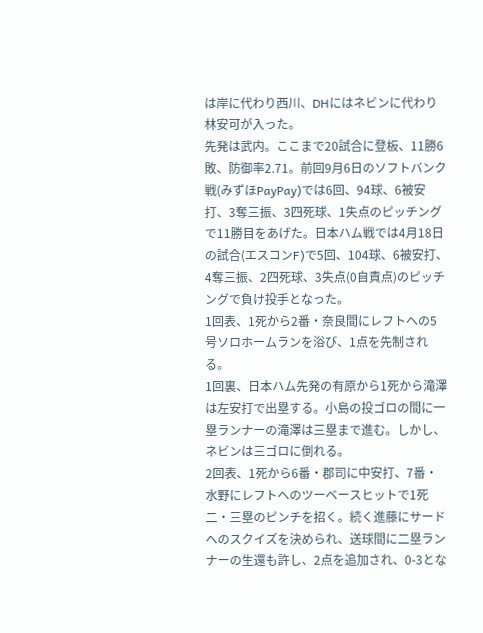は岸に代わり西川、DHにはネビンに代わり林安可が入った。
先発は武内。ここまで20試合に登板、11勝6敗、防御率2.71。前回9月6日のソフトバンク戦(みずほPayPay)では6回、94球、6被安打、3奪三振、3四死球、1失点のピッチングで11勝目をあげた。日本ハム戦では4月18日の試合(エスコンF)で5回、104球、6被安打、4奪三振、2四死球、3失点(0自責点)のピッチングで負け投手となった。
1回表、1死から2番・奈良間にレフトへの5号ソロホームランを浴び、1点を先制される。
1回裏、日本ハム先発の有原から1死から滝澤は左安打で出塁する。小島の投ゴロの間に一塁ランナーの滝澤は三塁まで進む。しかし、ネビンは三ゴロに倒れる。
2回表、1死から6番・郡司に中安打、7番・水野にレフトへのツーベースヒットで1死二・三塁のピンチを招く。続く進藤にサードへのスクイズを決められ、送球間に二塁ランナーの生還も許し、2点を追加され、0-3とな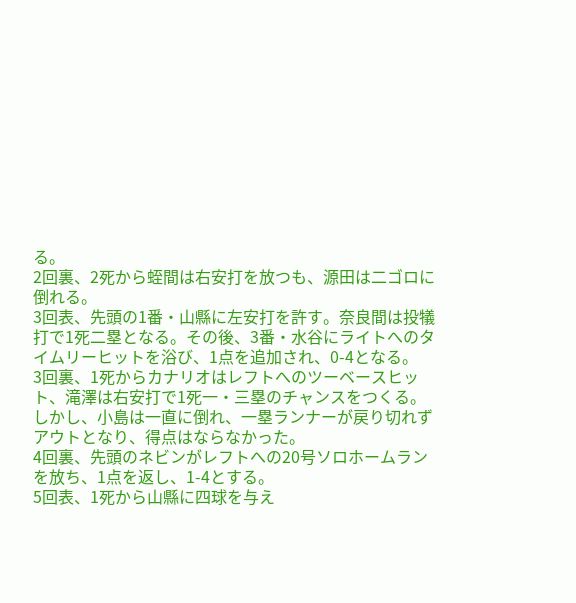る。
2回裏、2死から蛭間は右安打を放つも、源田は二ゴロに倒れる。
3回表、先頭の1番・山縣に左安打を許す。奈良間は投犠打で1死二塁となる。その後、3番・水谷にライトへのタイムリーヒットを浴び、1点を追加され、0-4となる。
3回裏、1死からカナリオはレフトへのツーベースヒット、滝澤は右安打で1死一・三塁のチャンスをつくる。しかし、小島は一直に倒れ、一塁ランナーが戻り切れずアウトとなり、得点はならなかった。
4回裏、先頭のネビンがレフトへの20号ソロホームランを放ち、1点を返し、1-4とする。
5回表、1死から山縣に四球を与え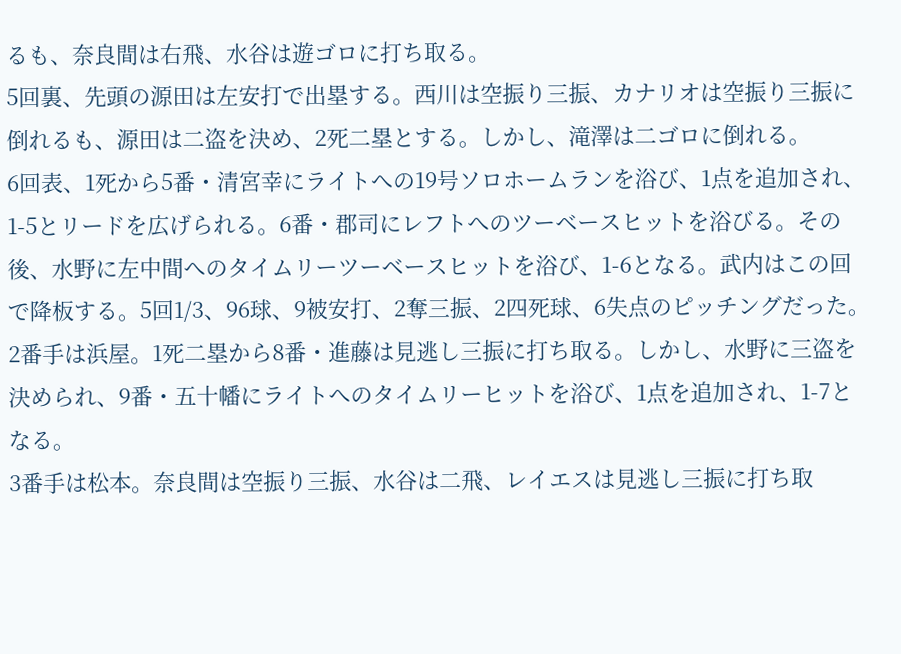るも、奈良間は右飛、水谷は遊ゴロに打ち取る。
5回裏、先頭の源田は左安打で出塁する。西川は空振り三振、カナリオは空振り三振に倒れるも、源田は二盗を決め、2死二塁とする。しかし、滝澤は二ゴロに倒れる。
6回表、1死から5番・清宮幸にライトへの19号ソロホームランを浴び、1点を追加され、1-5とリードを広げられる。6番・郡司にレフトへのツーベースヒットを浴びる。その後、水野に左中間へのタイムリーツーベースヒットを浴び、1-6となる。武内はこの回で降板する。5回1/3、96球、9被安打、2奪三振、2四死球、6失点のピッチングだった。
2番手は浜屋。1死二塁から8番・進藤は見逃し三振に打ち取る。しかし、水野に三盗を決められ、9番・五十幡にライトへのタイムリーヒットを浴び、1点を追加され、1-7となる。
3番手は松本。奈良間は空振り三振、水谷は二飛、レイエスは見逃し三振に打ち取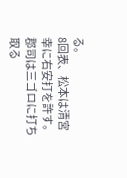る。
8回表、松本は清宮幸に右安打を許す。郡司は三ゴロに打ち取る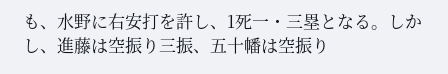も、水野に右安打を許し、1死一・三塁となる。しかし、進藤は空振り三振、五十幡は空振り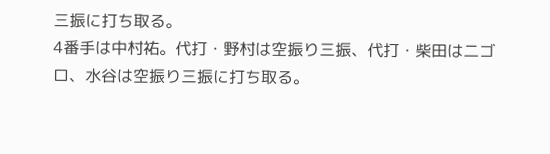三振に打ち取る。
4番手は中村祐。代打・野村は空振り三振、代打・柴田は二ゴロ、水谷は空振り三振に打ち取る。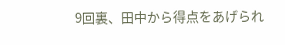9回裏、田中から得点をあげられ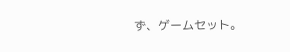ず、ゲームセット。